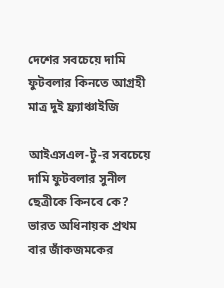দেশের সবচেয়ে দামি ফুটবলার কিনতে আগ্রহী মাত্র দুই ফ্র্যাঞ্চাইজি

আইএসএল-টু-র সবচেয়ে দামি ফুটবলার সুনীল ছেত্রীকে কিনবে কে? ভারত অধিনায়ক প্রথম বার জাঁকজমকের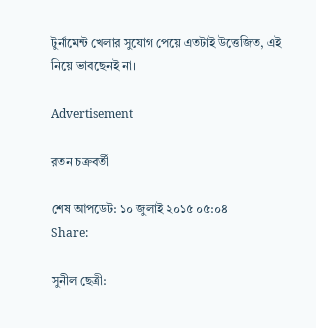টুর্নামেন্ট খেলার সুযোগ পেয়ে এতটাই উত্তেজিত, এই নিয়ে ভাবছেনই না।

Advertisement

রতন চক্রবর্তী

শেষ আপডেট: ১০ জুলাই ২০১৫ ০৫:০৪
Share:

সুনীল ছেত্রী: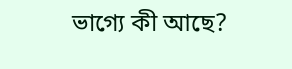ভাগ্যে কী আছে?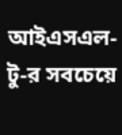আইএসএল-টু-র সবচেয়ে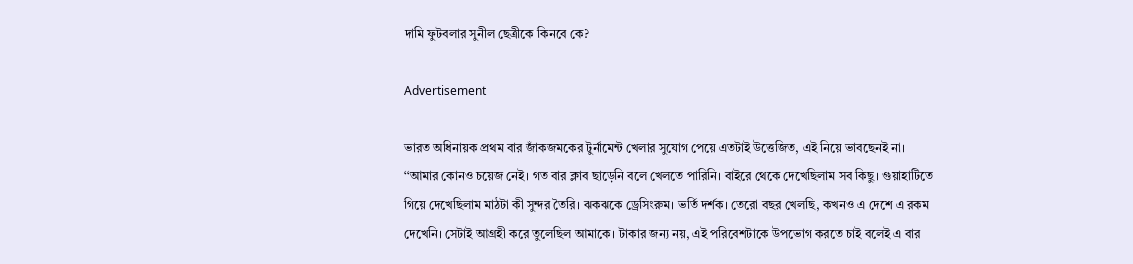দামি ফুটবলার সুনীল ছেত্রীকে কিনবে কে?

Advertisement

ভারত অধিনায়ক প্রথম বার জাঁকজমকের টুর্নামেন্ট খেলার সুযোগ পেয়ে এতটাই উত্তেজিত, এই নিয়ে ভাবছেনই না। ‘‘আমার কোনও চয়েজ নেই। গত বার ক্লাব ছাড়েনি বলে খেলতে পারিনি। বাইরে থেকে দেখেছিলাম সব কিছু। গুয়াহাটিতে গিয়ে দেখেছিলাম মাঠটা কী সুন্দর তৈরি। ঝকঝকে ড্রেসিংরুম। ভর্তি দর্শক। তেরো বছর খেলছি, কখনও এ দেশে এ রকম দেখেনি। সেটাই আগ্রহী করে তুলেছিল আমাকে। টাকার জন্য নয়, এই পরিবেশটাকে উপভোগ করতে চাই বলেই এ বার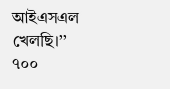আইএসএল খেলছি।’’ ৭০০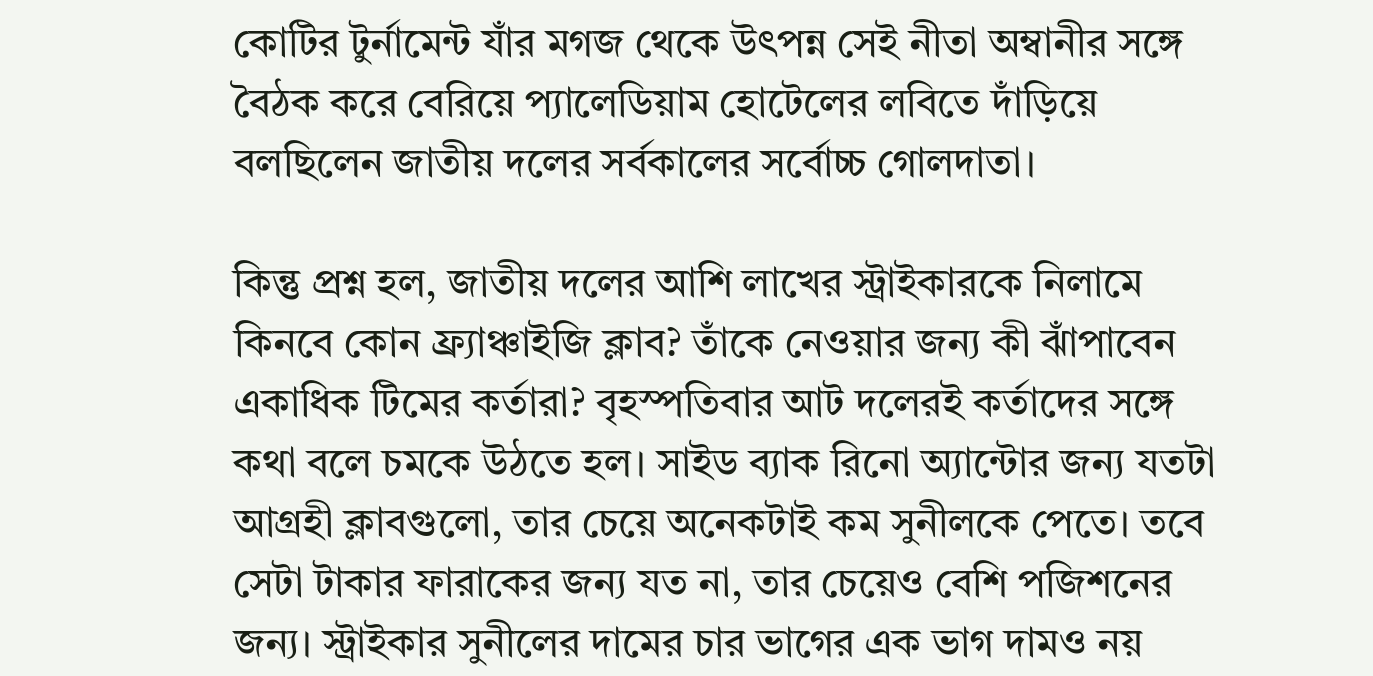কোটির টুর্নামেন্ট যাঁর মগজ থেকে উৎপন্ন সেই নীতা অম্বানীর সঙ্গে বৈঠক করে বেরিয়ে প্যালেডিয়াম হোটেলের লবিতে দাঁড়িয়ে বলছিলেন জাতীয় দলের সর্বকালের সর্বোচ্চ গোলদাতা।

কিন্তু প্রশ্ন হল, জাতীয় দলের আশি লাখের স্ট্রাইকারকে নিলামে কিনবে কোন ফ্র্যাঞ্চাইজি ক্লাব? তাঁকে নেওয়ার জন্য কী ঝাঁপাবেন একাধিক টিমের কর্তারা? বৃহস্পতিবার আট দলেরই কর্তাদের সঙ্গে কথা বলে চমকে উঠতে হল। সাইড ব্যাক রিনো অ্যান্টোর জন্য যতটা আগ্রহী ক্লাবগুলো, তার চেয়ে অনেকটাই কম সুনীলকে পেতে। তবে সেটা টাকার ফারাকের জন্য যত না, তার চেয়েও বেশি পজিশনের জন্য। স্ট্রাইকার সুনীলের দামের চার ভাগের এক ভাগ দামও নয়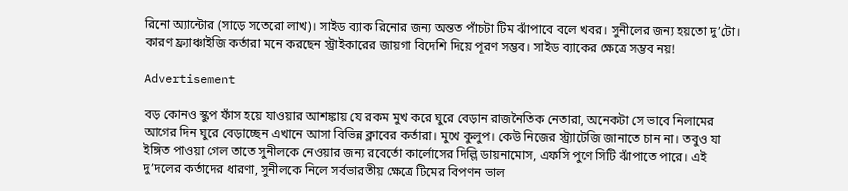রিনো অ্যান্টোর (সাড়ে সতেরো লাখ)। সাইড ব্যাক রিনোর জন্য অন্তত পাঁচটা টিম ঝাঁপাবে বলে খবর। সুনীলের জন্য হয়তো দু’টো। কারণ ফ্র্যাঞ্চাইজি কর্তারা মনে করছেন স্ট্রাইকারের জায়গা বিদেশি দিয়ে পূরণ সম্ভব। সাইড ব্যাকের ক্ষেত্রে সম্ভব নয়!

Advertisement

বড় কোনও স্কুপ ফাঁস হয়ে যাওয়ার আশঙ্কায় যে রকম মুখ করে ঘুরে বেড়ান রাজনৈতিক নেতারা, অনেকটা সে ভাবে নিলামের আগের দিন ঘুরে বেড়াচ্ছেন এখানে আসা বিভিন্ন ক্লাবের কর্তারা। মুখে কুলুপ। কেউ নিজের স্ট্র্যাটেজি জানাতে চান না। তবুও যা ইঙ্গিত পাওয়া গেল তাতে সুনীলকে নেওয়ার জন্য রবের্তো কার্লোসের দিল্লি ডায়নামোস, এফসি পুণে সিটি ঝাঁপাতে পারে। এই দু’দলের কর্তাদের ধারণা, সুনীলকে নিলে সর্বভারতীয় ক্ষেত্রে টিমের বিপণন ভাল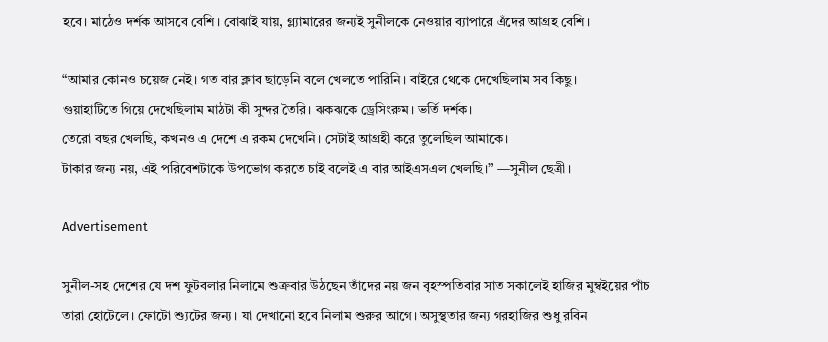হবে। মাঠেও দর্শক আসবে বেশি। বোঝাই যায়, গ্ল্যামারের জন্যই সুনীলকে নেওয়ার ব্যাপারে এঁদের আগ্রহ বেশি।

“আমার কোনও চয়েজ নেই। গত বার ক্লাব ছাড়েনি বলে খেলতে পারিনি। বাইরে থেকে দেখেছিলাম সব কিছু।
গুয়াহাটিতে গিয়ে দেখেছিলাম মাঠটা কী সুন্দর তৈরি। ঝকঝকে ড্রেসিংরুম। ভর্তি দর্শক।
তেরো বছর খেলছি, কখনও এ দেশে এ রকম দেখেনি। সেটাই আগ্রহী করে তুলেছিল আমাকে।
টাকার জন্য নয়, এই পরিবেশটাকে উপভোগ করতে চাই বলেই এ বার আইএসএল খেলছি।” —সুনীল ছেত্রী।

Advertisement

সুনীল-সহ দেশের যে দশ ফুটবলার নিলামে শুক্রবার উঠছেন তাঁদের নয় জন বৃহস্পতিবার সাত সকালেই হাজির মুম্বইয়ের পাঁচ তারা হোটেলে। ফোটো শ্যুটের জন্য। যা দেখানো হবে নিলাম শুরুর আগে। অসুস্থতার জন্য গরহাজির শুধু রবিন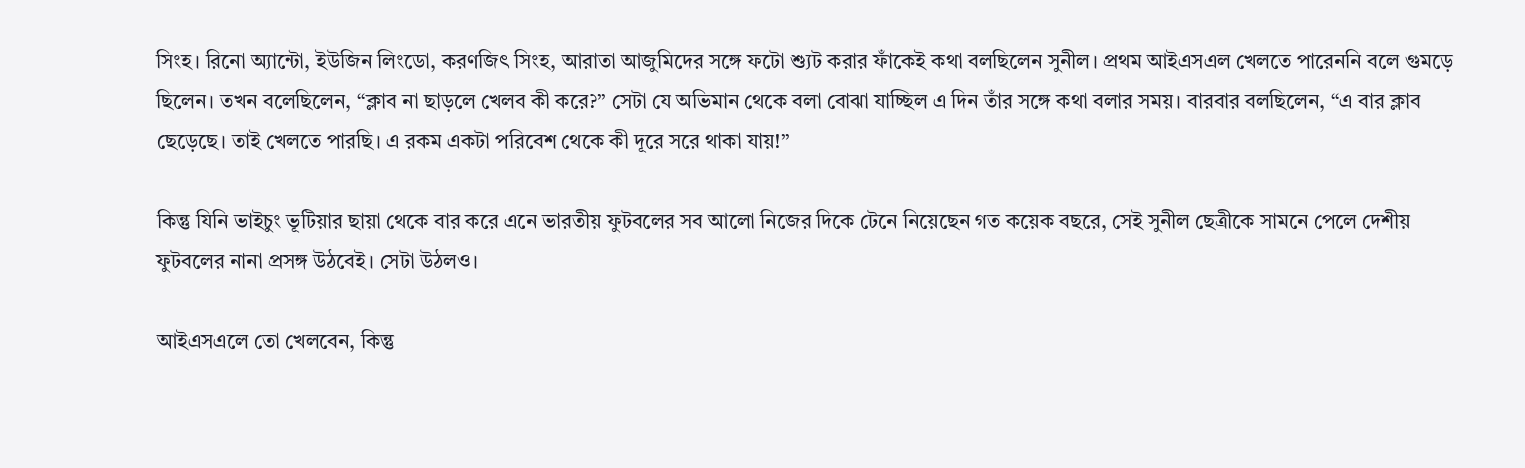সিংহ। রিনো অ্যান্টো, ইউজিন লিংডো, করণজিৎ সিংহ, আরাতা আজুমিদের সঙ্গে ফটো শ্যুট করার ফাঁকেই কথা বলছিলেন সুনীল। প্রথম আইএসএল খেলতে পারেননি বলে গুমড়ে ছিলেন। তখন বলেছিলেন, ‘‘ক্লাব না ছাড়লে খেলব কী করে?’’ সেটা যে অভিমান থেকে বলা বোঝা যাচ্ছিল এ দিন তাঁর সঙ্গে কথা বলার সময়। বারবার বলছিলেন, ‘‘এ বার ক্লাব ছেড়েছে। তাই খেলতে পারছি। এ রকম একটা পরিবেশ থেকে কী দূরে সরে থাকা যায়!’’

কিন্তু যিনি ভাইচুং ভূটিয়ার ছায়া থেকে বার করে এনে ভারতীয় ফুটবলের সব আলো নিজের দিকে টেনে নিয়েছেন গত কয়েক বছরে, সেই সুনীল ছেত্রীকে সামনে পেলে দেশীয় ফুটবলের নানা প্রসঙ্গ উঠবেই। সেটা উঠলও।

আইএসএলে তো খেলবেন, কিন্তু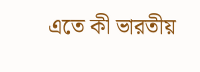এতে কী ভারতীয়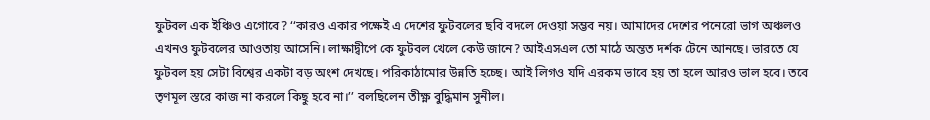ফুটবল এক ইঞ্চিও এগোবে? ‘‘কারও একার পক্ষেই এ দেশের ফুটবলের ছবি বদলে দেওয়া সম্ভব নয়। আমাদের দেশের পনেরো ভাগ অঞ্চলও এখনও ফুটবলের আওতায় আসেনি। লাক্ষাদ্বীপে কে ফুটবল খেলে কেউ জানে? আইএসএল তো মাঠে অন্তত দর্শক টেনে আনছে। ভারতে যে ফুটবল হয় সেটা বিশ্বের একটা বড় অংশ দেখছে। পরিকাঠামোর উন্নতি হচ্ছে। আই লিগও যদি এরকম ভাবে হয় তা হলে আরও ভাল হবে। তবে তৃণমূল স্তরে কাজ না করলে কিছু হবে না।’’ বলছিলেন তীক্ষ্ণ বুদ্ধিমান সুনীল।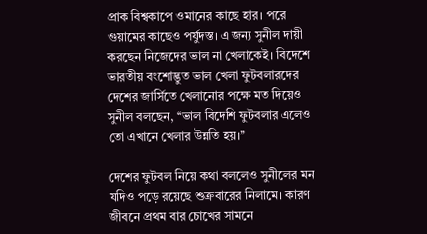প্রাক বিশ্বকাপে ওমানের কাছে হার। পরে গুয়ামের কাছেও পর্যুদস্ত। এ জন্য সুনীল দায়ী করছেন নিজেদের ভাল না খেলাকেই। বিদেশে ভারতীয় বংশোদ্ভুত ভাল খেলা ফুটবলারদের দেশের জার্সিতে খেলানোর পক্ষে মত দিয়েও সুনীল বলছেন, ‘‘ভাল বিদেশি ফুটবলার এলেও তো এখানে খেলার উন্নতি হয়।’’

দেশের ফুটবল নিয়ে কথা বললেও সুনীলের মন যদিও পড়ে রয়েছে শুক্রবারের নিলামে। কারণ জীবনে প্রথম বার চোখের সামনে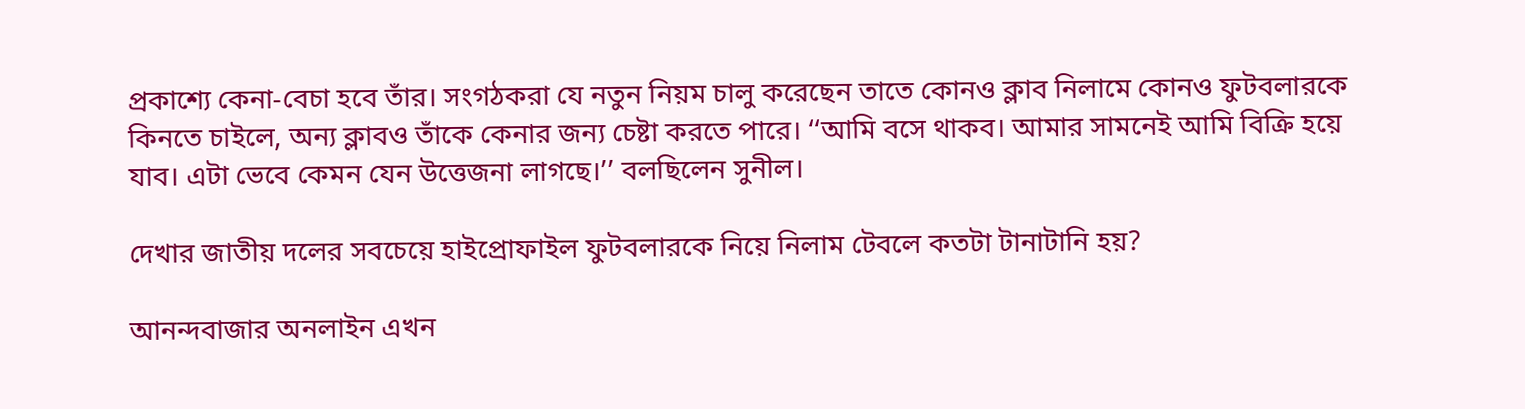প্রকাশ্যে কেনা-বেচা হবে তাঁর। সংগঠকরা যে নতুন নিয়ম চালু করেছেন তাতে কোনও ক্লাব নিলামে কোনও ফুটবলারকে কিনতে চাইলে, অন্য ক্লাবও তাঁকে কেনার জন্য চেষ্টা করতে পারে। ‘‘আমি বসে থাকব। আমার সামনেই আমি বিক্রি হয়ে যাব। এটা ভেবে কেমন যেন উত্তেজনা লাগছে।’’ বলছিলেন সুনীল।

দেখার জাতীয় দলের সবচেয়ে হাইপ্রোফাইল ফুটবলারকে নিয়ে নিলাম টেবলে কতটা টানাটানি হয়?

আনন্দবাজার অনলাইন এখন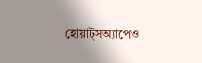হোয়াট্‌সঅ্যাপেও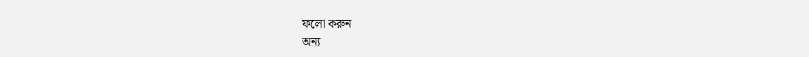ফলো করুন
অন্য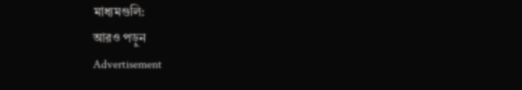মাধ্যমগুলি:
আরও পড়ুন
Advertisement